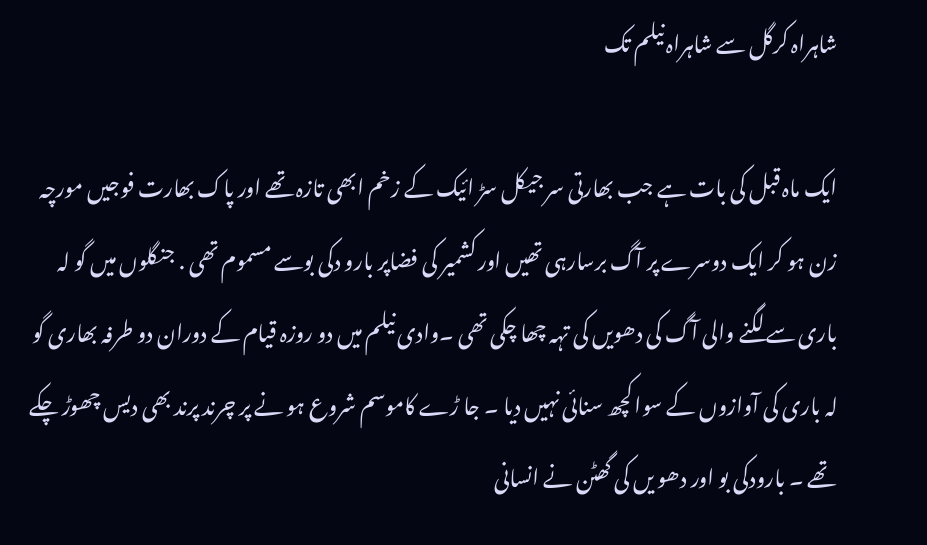شاہراہ کرگل سے شاہراہ نیلم تک

ایک ماہ قبل کی بات ہے جب بھارتی سر جیکل سڑ ائیک کے زخم ابھی تازہ تھے اور پاک بھارت فوجیں مورچہ زن ہو کر ایک دوسرے پر آگ برسارہی تھیں اور کشمیر کی فضاپر بارو دکی بوسے مسموم تھی . جنگلوں میں گو لہ باری سے لگنے والی آگ کی دھویں کی تہہ چھا چکی تھی ۔وادی نیلم میں دو روزہ قیام کے دوران دو طرفہ بھاری گو لہ باری کی آوازوں کے سوا کچھ سنائی نہیں دیا ۔ جا ڑے کاموسم شروع ہو نے پر چرند پرند بھی دیس چھوڑ چکے تھے ۔ بارودکی بو اور دھو یں کی گھٹن نے انسانی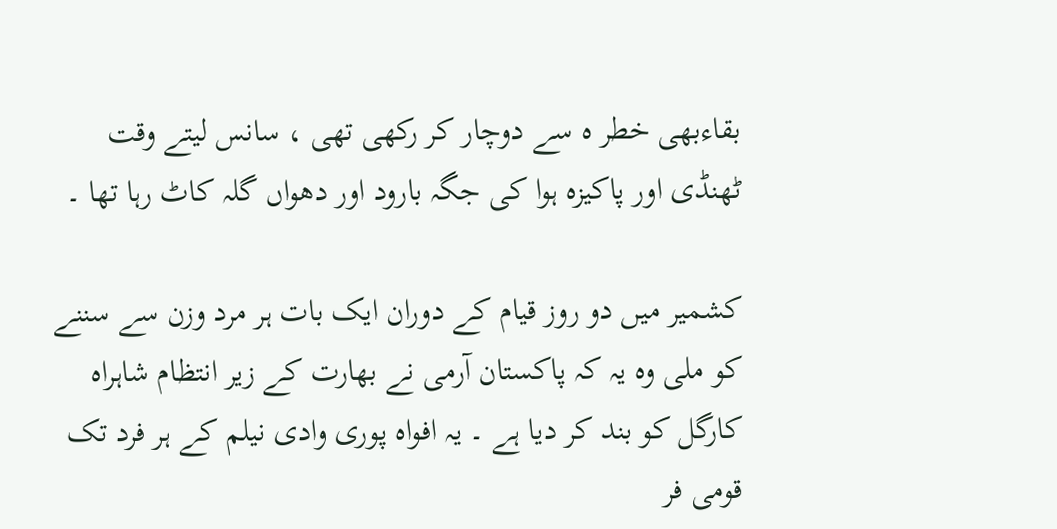بقاءبھی خطر ہ سے دوچار کر رکھی تھی ، سانس لیتے وقت ٹھنڈی اور پاکیزہ ہوا کی جگہ بارود اور دھواں گلہ کاٹ رہا تھا ۔

کشمیر میں دو روز قیام کے دوران ایک بات ہر مرد وزن سے سننے کو ملی وہ یہ کہ پاکستان آرمی نے بھارت کے زیر انتظام شاہراہ کارگل کو بند کر دیا ہے ۔ یہ افواہ پوری وادی نیلم کے ہر فرد تک قومی فر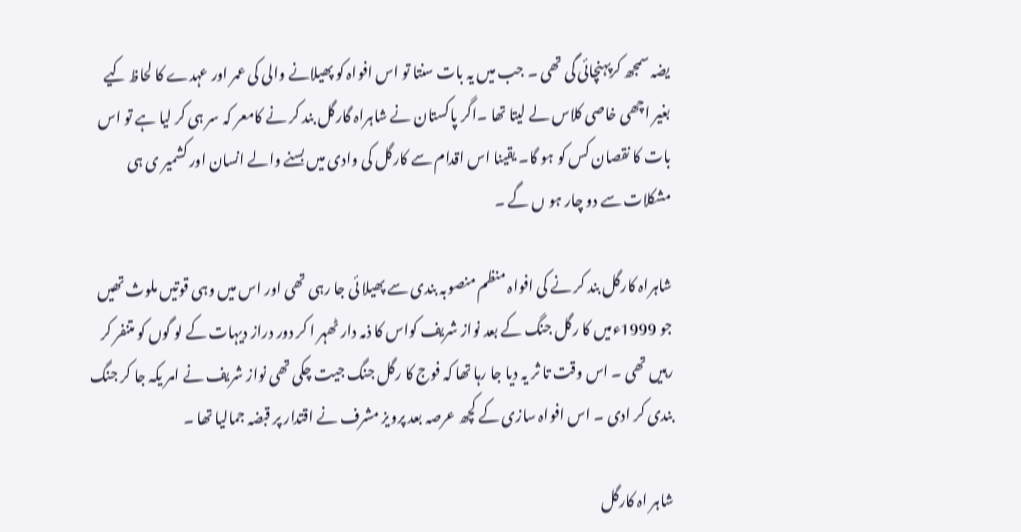یضہ سمجھ کرپہنچائی گی تھی ۔ جب میں یہ بات سنتا تو اس افواہ کو پھیلانے والی کی عمر اور عہدے کا لحاظ کیے بغیر اچھی خاصی کلاس لے لیتا تھا ۔اگر پاکستان نے شاہراہ گارگل بند کر نے کامعر کہ سر ہی کر لیا ہے تو اس بات کا نقصان کس کو ہو گا۔ یقینا اس اقدام سے کارگل کی وادی میں بسنے والے انسان اور کشمیر ی ہی مشکلات سے دو چار ہو ں گے ۔

شاہراہ کارگل بند کر نے کی افواہ منظم منصوبہ بندی سے پھیلا ئی جا رہی تھی اور اس میں وہی قوتیں ملوث تھیں جو 1999ءمیں کا رگل جنگ کے بعد نواز شریف کواس کا ذمہ دار ٹھہر ا کر دور دراز دیہات کے لو گوں کو متنفر کر رہیں تھی ۔ اس وقت تا ثر یہ دیا جا رہا تھا کہ فوج کا رگل جنگ جیت چکی تھی نواز شریف نے امر یکہ جا کر جنگ بندی کر ادی ۔ اس افواہ سازی کے کچھ عرصہ بعد پرویز مشرف نے اقتدار پر قبضہ جمالیا تھا ۔

شاہر اہ کارگل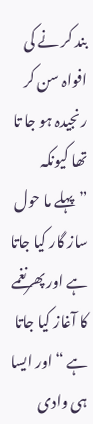بند کر نے کی افواہ سن کر رنجیدہ ہو جا تا تھا کیونکہ ”پہلے ما حول ساز گار کیا جاتا ہے اور پھرنغمے کا آغاز کیا جاتا ہے “ اور ایسا ہی وادی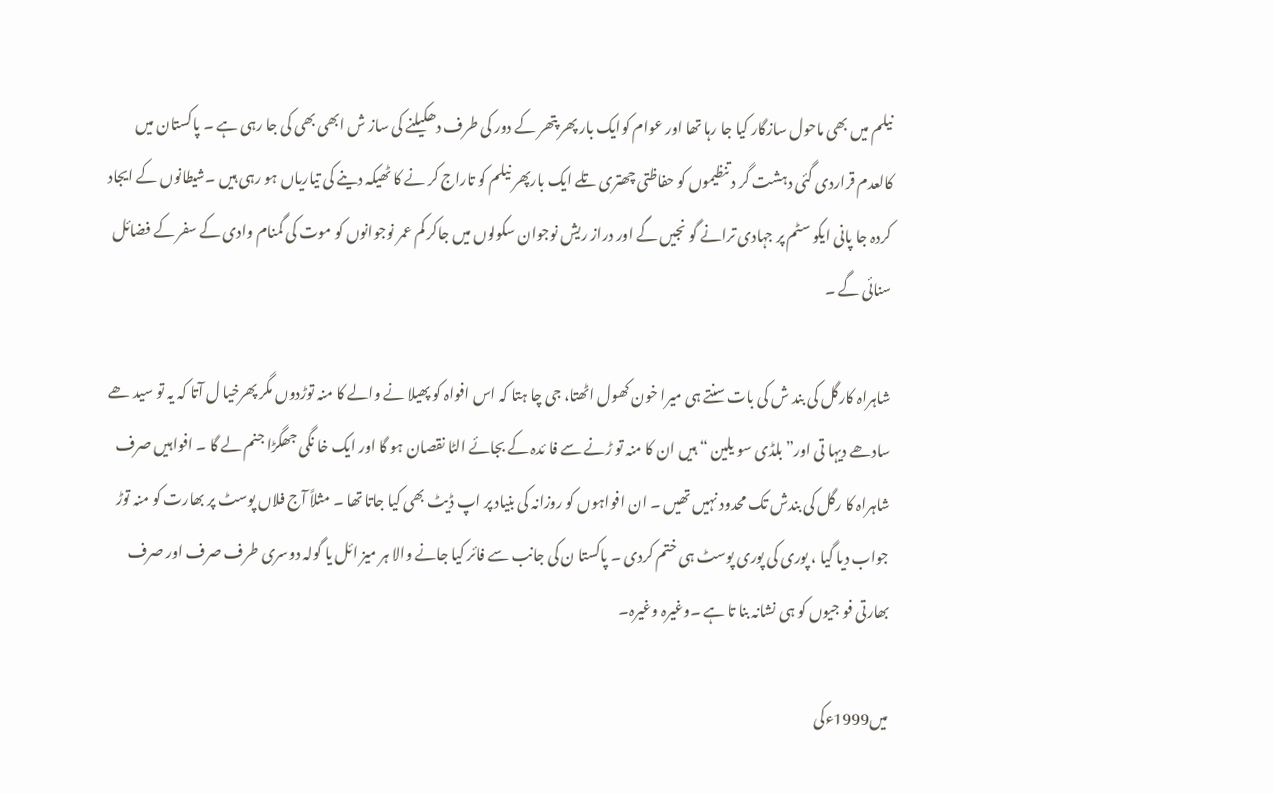نیلم میں بھی ماحول سازگار کیا جا رہا تھا اور عوام کوایک بار پھر پتھر کے دور کی طرف دھکیلنے کی ساز ش ابھی بھی کی جا رہی ہے ۔ پاکستان میں کالعدم قراردی گئی دہشت گر د تنظیموں کو حفاظتی چھتری تلے ایک بارپھر نیلم کو تاراج کر نے کا ٹھیکہ دینے کی تیاریاں ہو رہی ہیں ۔شیطانوں کے ایجاد کردہ جا پانی ایکو سٹم پر جہادی ترانے گو نجیں گے اور دراز ریش نوجوان سکولوں میں جاکر کم عمر نوجوانوں کو موت کی گمنام وادی کے سفر کے فضائل سنائی گے ۔

شاہراہ کارگل کی بند ش کی بات سنتے ہی میرا خون کھول اٹھتا، جی چا ہتا کہ اس افواہ کو پھیلا نے والے کا منہ توڑدوں مگر پھرخیا ل آتا کہ یہ تو سید ھے سادھے دیہا تی اور” بلڈی سو یلین “ ہیں ان کا منہ تو ڑنے سے فا ئدہ کے بجائے الٹا نقصان ہو گا اور ایک خا نگی جھگڑا جنم لے گا ۔ افواہیں صرف شاہراہ کا رگل کی بندش تک محدود نہیں تھیں ۔ ان افواہوں کو روزانہ کی بنیاد پر اپ ڈیٹ بھی کیا جاتا تھا ۔ مثلاً آج فلاں پوسٹ پر بھارت کو منہ توڑ جواب دیا گیا ، پوری کی پوری پوسٹ ہی ختم کردی ۔ پاکستا ن کی جانب سے فائر کیا جانے والا ہر میز ائل یا گولہ دوسری طرف صرف اور صرف بھارتی فو جیوں کو ہی نشانہ بنا تا ہے ۔وغیرہ وغیرہ۔

میں1999ءکی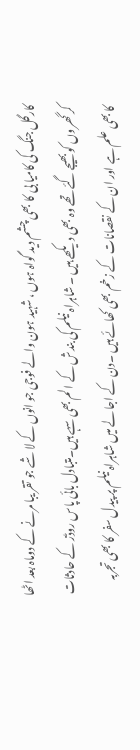کارگل جنگ کی کامیا بی کا بھی چشم دید گواہ ہوں ، شہید ہون والے فوجی جو انوں کے لا شے جو تقر یبا مرنے کے دوماہ بعد اٹھا کر گھروں کو بھیجے گئے تھے وہ بھی دیکھے ہیں ۔ شاہراہ نیلم کی بندش کے الم بھی سہے ہیں۔متبادل بائی پاس روڈز کے حادثات کا بھی علم ہے اور ان کے نقصانات کے زخم بھی کھائے ہیں ۔دن کے اجا لے میں شاہراہ نیلم پر پیدل سفر کا بھی تجربہ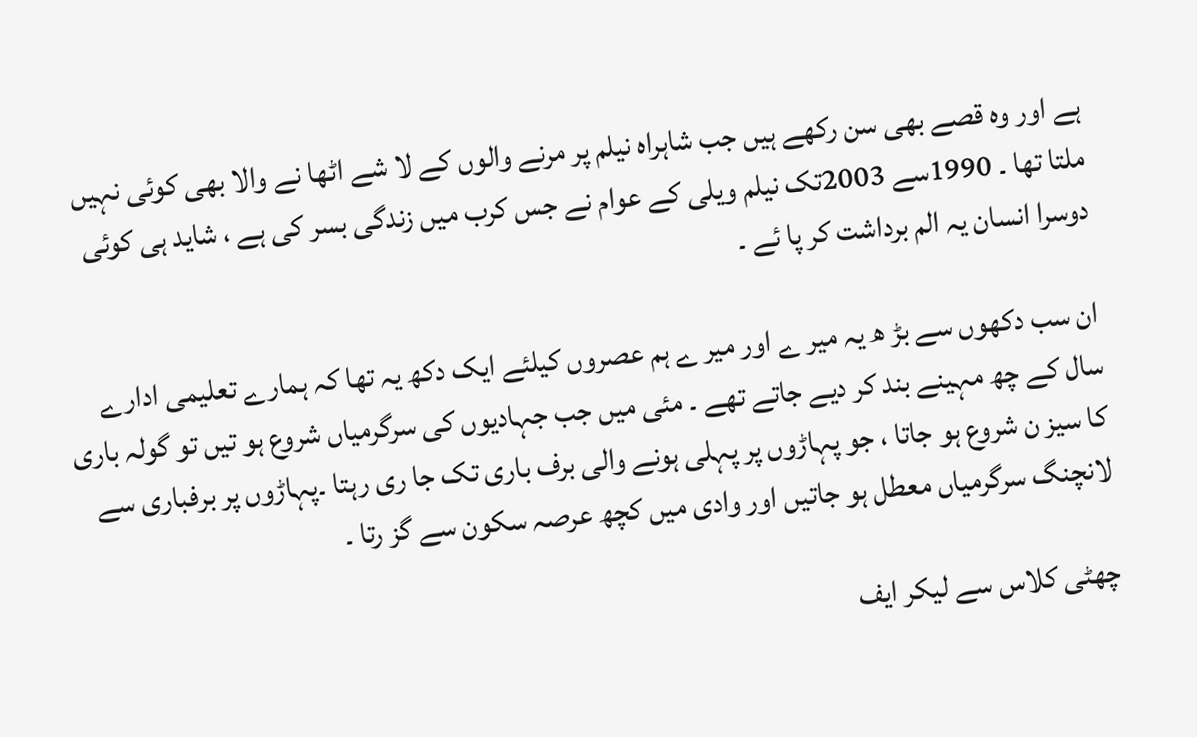ہے اور وہ قصے بھی سن رکھے ہیں جب شاہراہ نیلم پر مرنے والوں کے لا شے اٹھا نے والا بھی کوئی نہیں ملتا تھا ۔ 1990سے 2003تک نیلم ویلی کے عوام نے جس کرب میں زندگی بسر کی ہے ، شاید ہی کوئی دوسرا انسان یہ الم برداشت کر پا ئے ۔

ان سب دکھوں سے بڑ ھ یہ میر ے اور میر ے ہم عصروں کیلئے ایک دکھ یہ تھا کہ ہمارے تعلیمی ادارے سال کے چھ مہینے بند کر دیے جاتے تھے ۔ مئی میں جب جہادیوں کی سرگرمیاں شروع ہو تیں تو گولہ باری کا سیز ن شروع ہو جاتا ، جو پہاڑوں پر پہلی ہونے والی برف باری تک جا ری رہتا ۔پہاڑوں پر برفباری سے لانچنگ سرگرمیاں معطل ہو جاتیں اور وادی میں کچھ عرصہ سکون سے گز رتا ۔

چھٹی کلاس سے لیکر ایف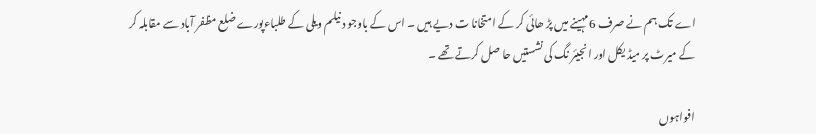اے تک ہم نے صرف 6مہینے میں پڑ ھائی کر کے امتخانا ت دیے ہیں ۔ اس کے باوجو د نیلم ویلی کے طلباءپورے ضلع مظفر آباد سے مقابلہ کر کے میرٹ پر میڈ یکل اور انجیئر نگ کی نشستیں حا صل کرتے تھے ۔

افواہوں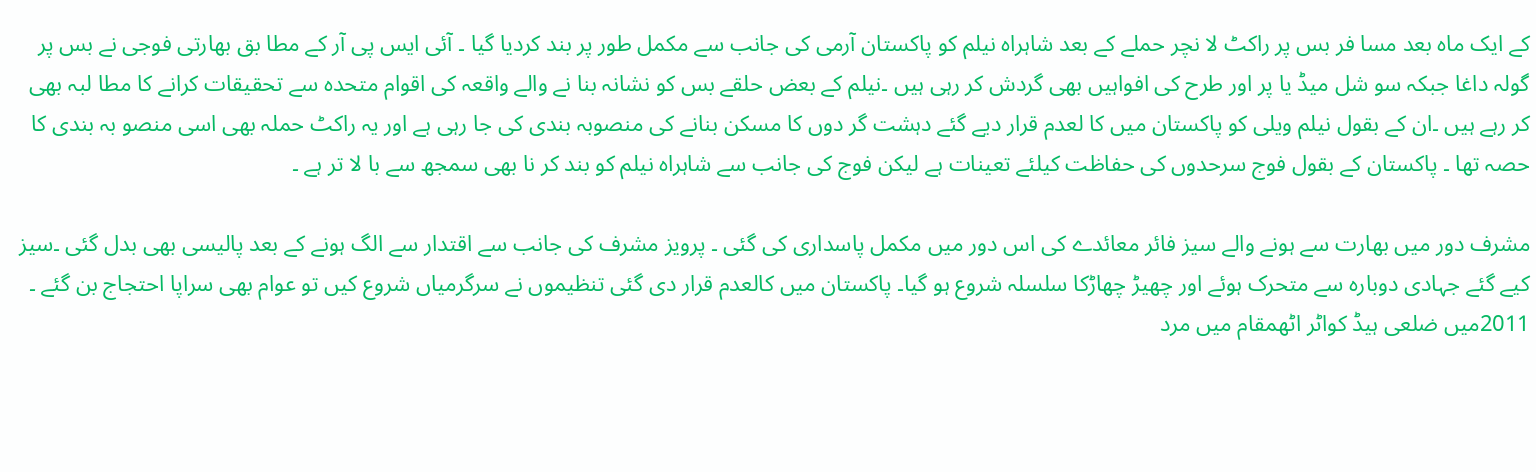کے ایک ماہ بعد مسا فر بس پر راکٹ لا نچر حملے کے بعد شاہراہ نیلم کو پاکستان آرمی کی جانب سے مکمل طور پر بند کردیا گیا ۔ آئی ایس پی آر کے مطا بق بھارتی فوجی نے بس پر گولہ داغا جبکہ سو شل میڈ یا پر اور طرح کی افواہیں بھی گردش کر رہی ہیں ۔نیلم کے بعض حلقے بس کو نشانہ بنا نے والے واقعہ کی اقوام متحدہ سے تحقیقات کرانے کا مطا لبہ بھی کر رہے ہیں ۔ان کے بقول نیلم ویلی کو پاکستان میں کا لعدم قرار دیے گئے دہشت گر دوں کا مسکن بنانے کی منصوبہ بندی کی جا رہی ہے اور یہ راکٹ حملہ بھی اسی منصو بہ بندی کا حصہ تھا ۔ پاکستان کے بقول فوج سرحدوں کی حفاظت کیلئے تعینات ہے لیکن فوج کی جانب سے شاہراہ نیلم کو بند کر نا بھی سمجھ سے با لا تر ہے ۔

مشرف دور میں بھارت سے ہونے والے سیز فائر معائدے کی اس دور میں مکمل پاسداری کی گئی ۔ پرویز مشرف کی جانب سے اقتدار سے الگ ہونے کے بعد پالیسی بھی بدل گئی ۔سیز کیے گئے جہادی دوبارہ سے متحرک ہوئے اور چھیڑ چھاڑکا سلسلہ شروع ہو گیا۔ پاکستان میں کالعدم قرار دی گئی تنظیموں نے سرگرمیاں شروع کیں تو عوام بھی سراپا احتجاج بن گئے ۔ 2011میں ضلعی ہیڈ کواٹر اٹھمقام میں مرد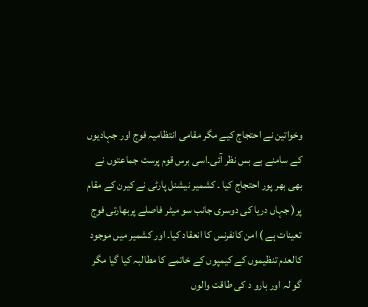وخواتین نے احتجاج کیے مگر مقامی انتظامیہ فوج اور جہادیوں کے سامنے بے بس نظر آئی۔اسی برس قوم پرست جماعتوں نے بھی بھر پور احتجاج کیا ۔ کشمیر نیشنل پارٹی نے کیرن کے مقام پر( جہاں دریا کی دوسری جانب سو میٹر فاصلے پربھارتی فوج تعینات ہے ) امن کانفرنس کا انعقاد کیا۔ اور کشمیر میں موجود کالعدم تنظیموں کے کیمپوں کے خاتمے کا مطالبہ کیا گیا مگر گو لہ اور بارو د کی طاقت والوں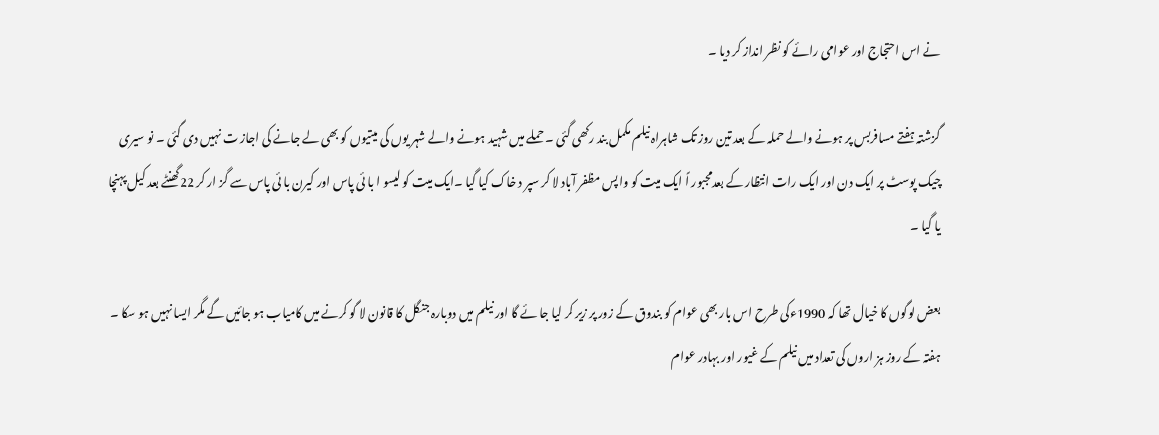نے اس احتجاج اور عوامی رائے کو نظر انداز کر دیا ۔

گزشتہ ہفتے مسافربس پر ہونے والے حملہ کے بعد تین روز تک شاہراہ نیلم مکمل بند رکھی گئی ۔ حملے میں شہید ہونے والے شہر یوں کی میتیوں کو بھی لے جانے کی اجاز ت نہیں دی گئی ۔ نو سیری چیک پوسٹ پر ایک دن اور ایک رات انتظار کے بعدمجبور اً ایک میت کو واپس مظفر آباد لا کر سپر د خاک کیا گیا ۔ایک میت کو لیسو ا با ئی پاس اور کیرن با ئی پاس سے گز ار کر 22گھنٹے بعد کیل پہنچا یا گیا ۔

بعض لوگوں کا خیال تھا کہ 1990ءکی طرح اس بار بھی عوام کو بندوق کے زور پر زیر کر لیا جا ئے گا اور نیلم میں دوبارہ جنگل کا قانون لا گو کرنے میں کامیاب ہو جائیں گے مگر ایسا نہیں ہو سکا ۔ ہفتہ کے روز ہز اروں کی تعداد میں نیلم کے غیور اور بہادر عوام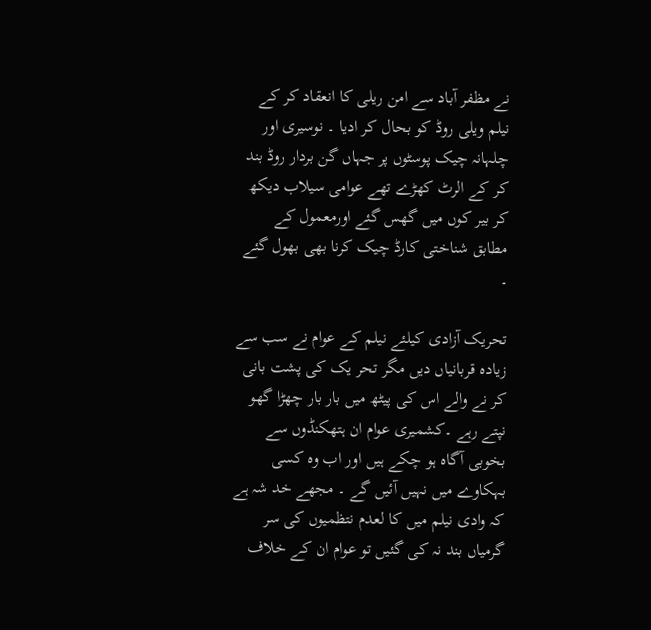نے مظفر آباد سے امن ریلی کا انعقاد کر کے نیلم ویلی روڈ کو بحال کر ادیا ۔ نوسیری اور چلہانہ چیک پوسٹوں پر جہاں گن بردار روڈ بند کر کے الرٹ کھڑے تھے عوامی سیلاب دیکھ کر بیر کوں میں گھس گئے اورمعمول کے مطابق شناختی کارڈ چیک کرنا بھی بھول گئے ۔

تحریک آزادی کیلئے نیلم کے عوام نے سب سے زیادہ قربانیاں دیں مگر تحر یک کی پشت بانی کر نے والے اس کی پیٹھ میں بار بار چھڑا گھو نپتے رہے ۔کشمیری عوام ان ہتھکنڈوں سے بخوبی آگاہ ہو چکے ہیں اور اب وہ کسی بہکاوے میں نہیں آئیں گے ۔ مجھے خد شہ ہے کہ وادی نیلم میں کا لعدم نتظمیوں کی سر گرمیاں بند نہ کی گئیں تو عوام ان کے خلاف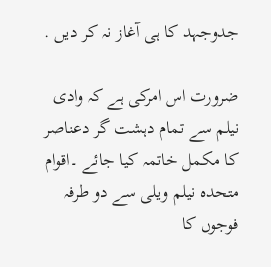جدوجہد کا ہی آغاز نہ کر دیں .

ضرورت اس امرکی ہے کہ وادی نیلم سے تمام دہشت گر دعناصر کا مکمل خاتمہ کیا جائے ۔اقوام متحدہ نیلم ویلی سے دو طرفہ فوجوں کا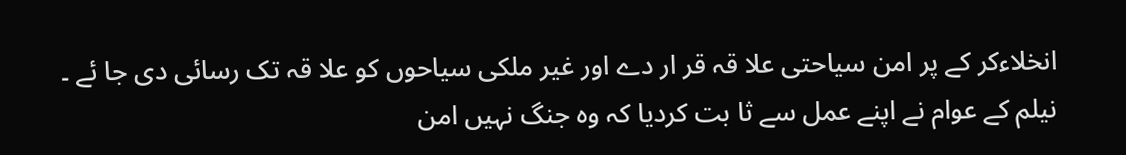انخلاءکر کے پر امن سیاحتی علا قہ قر ار دے اور غیر ملکی سیاحوں کو علا قہ تک رسائی دی جا ئے ۔ نیلم کے عوام نے اپنے عمل سے ثا بت کردیا کہ وہ جنگ نہیں امن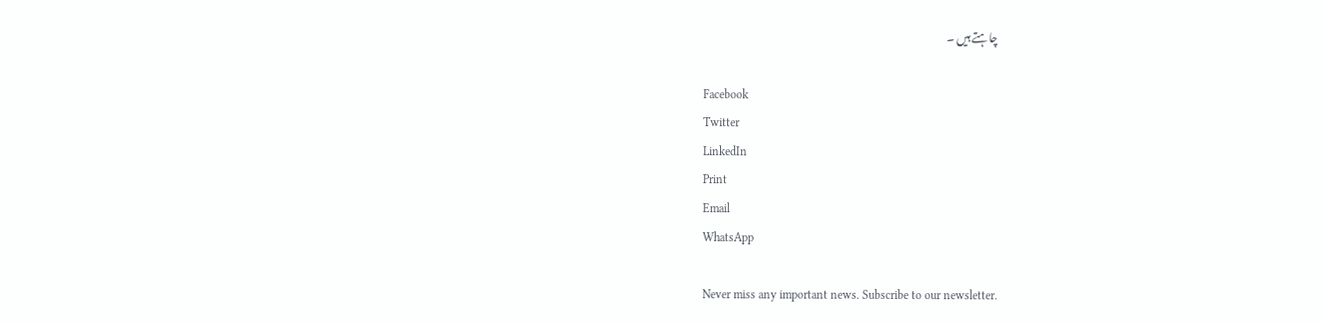چاہتے ہیں ۔

Facebook
Twitter
LinkedIn
Print
Email
WhatsApp

Never miss any important news. Subscribe to our newsletter.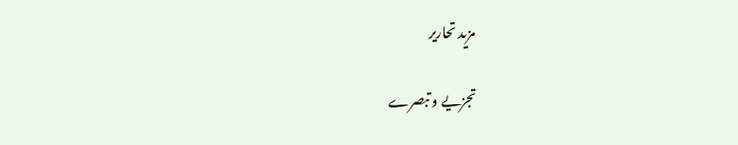مزید تحاریر

تجزیے و تبصرے